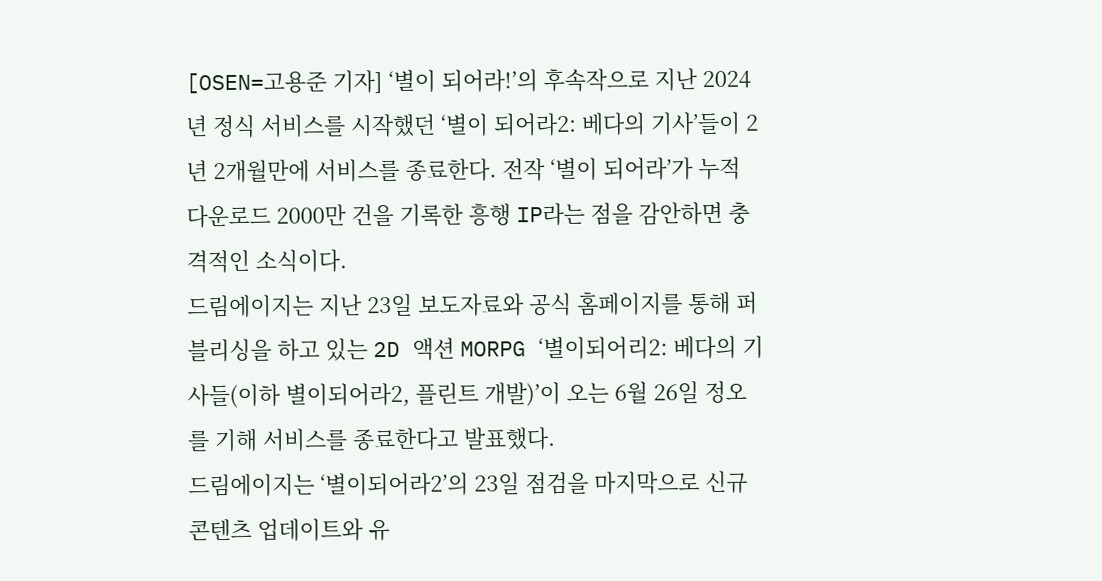[OSEN=고용준 기자] ‘별이 되어라!’의 후속작으로 지난 2024년 정식 서비스를 시작했던 ‘별이 되어라2: 베다의 기사’들이 2년 2개월만에 서비스를 종료한다. 전작 ‘별이 되어라’가 누적 다운로드 2000만 건을 기록한 흥행 IP라는 점을 감안하면 충격적인 소식이다.
드림에이지는 지난 23일 보도자료와 공식 홈페이지를 통해 퍼블리싱을 하고 있는 2D 액션 MORPG ‘별이되어리2: 베다의 기사들(이하 별이되어라2, 플린트 개발)’이 오는 6월 26일 정오를 기해 서비스를 종료한다고 발표했다.
드림에이지는 ‘별이되어라2’의 23일 점검을 마지막으로 신규 콘텐츠 업데이트와 유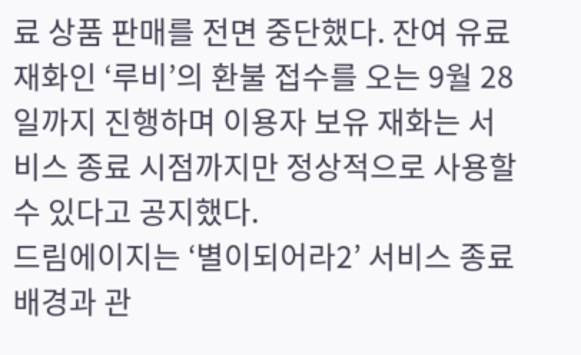료 상품 판매를 전면 중단했다. 잔여 유료 재화인 ‘루비’의 환불 접수를 오는 9월 28일까지 진행하며 이용자 보유 재화는 서비스 종료 시점까지만 정상적으로 사용할 수 있다고 공지했다.
드림에이지는 ‘별이되어라2’ 서비스 종료 배경과 관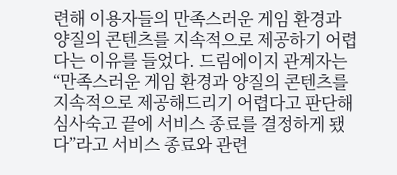련해 이용자들의 만족스러운 게임 환경과 양질의 콘텐츠를 지속적으로 제공하기 어렵다는 이유를 들었다. 드림에이지 관계자는 “만족스러운 게임 환경과 양질의 콘텐츠를 지속적으로 제공해드리기 어렵다고 판단해 심사숙고 끝에 서비스 종료를 결정하게 됐다”라고 서비스 종료와 관련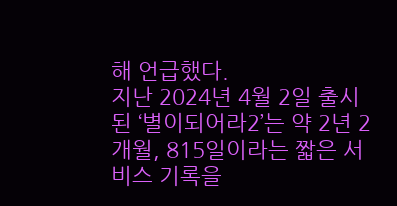해 언급했다.
지난 2024년 4월 2일 출시된 ‘별이되어라2’는 약 2년 2개월, 815일이라는 짧은 서비스 기록을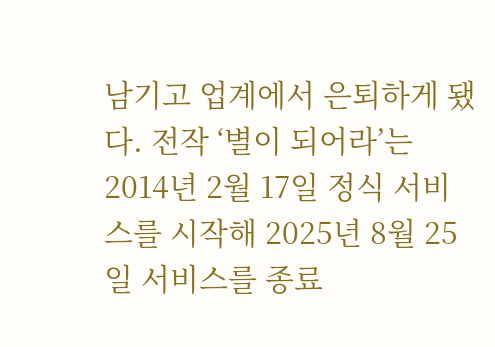남기고 업계에서 은퇴하게 됐다. 전작 ‘별이 되어라’는 2014년 2월 17일 정식 서비스를 시작해 2025년 8월 25일 서비스를 종료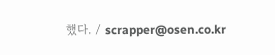했다. / scrapper@osen.co.kr